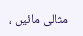مثالی مائیں ،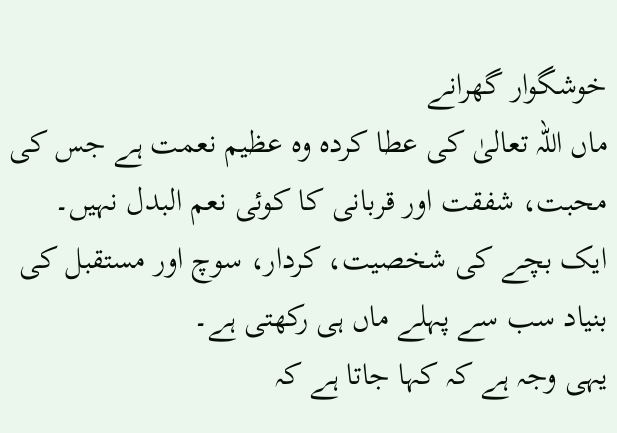خوشگوار گھرانے
ماں اللہ تعالیٰ کی عطا کردہ وہ عظیم نعمت ہے جس کی محبت، شفقت اور قربانی کا کوئی نعم البدل نہیں۔ ایک بچے کی شخصیت، کردار، سوچ اور مستقبل کی بنیاد سب سے پہلے ماں ہی رکھتی ہے۔
یہی وجہ ہے کہ کہا جاتا ہے کہ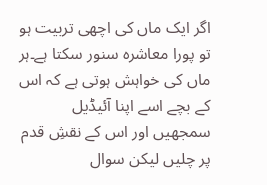اگر ایک ماں کی اچھی تربیت ہو تو پورا معاشرہ سنور سکتا ہے۔ہر ماں کی خواہش ہوتی ہے کہ اس کے بچے اسے اپنا آئیڈیل سمجھیں اور اس کے نقشِ قدم پر چلیں لیکن سوال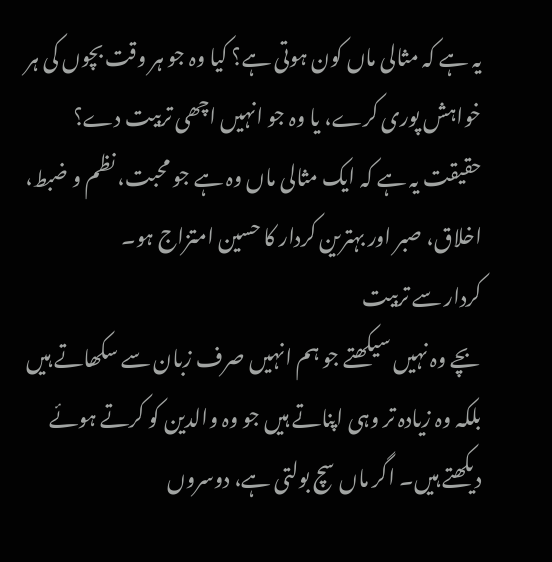یہ ہے کہ مثالی ماں کون ہوتی ہے؟ کیا وہ جو ہر وقت بچوں کی ہر خواہش پوری کرے، یا وہ جو انہیں اچھی تربیت دے؟ حقیقت یہ ہے کہ ایک مثالی ماں وہ ہے جو محبت، نظم و ضبط، اخلاق، صبر اور بہترین کردار کا حسین امتزاج ہو۔
کردار سے تربیت
بچے وہ نہیں سیکھتے جو ہم انہیں صرف زبان سے سکھاتے ہیں بلکہ وہ زیادہ تر وہی اپناتے ہیں جو وہ والدین کو کرتے ہوئے دیکھتے ہیں۔ اگر ماں سچ بولتی ہے، دوسروں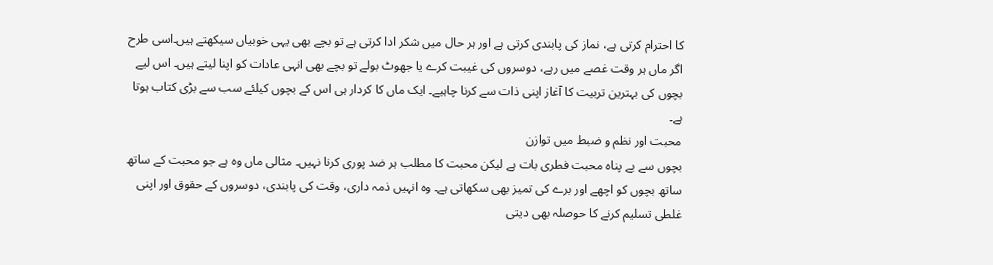کا احترام کرتی ہے، نماز کی پابندی کرتی ہے اور ہر حال میں شکر ادا کرتی ہے تو بچے بھی یہی خوبیاں سیکھتے ہیں۔اسی طرح اگر ماں ہر وقت غصے میں رہے، دوسروں کی غیبت کرے یا جھوٹ بولے تو بچے بھی انہی عادات کو اپنا لیتے ہیں۔ اس لیے بچوں کی بہترین تربیت کا آغاز اپنی ذات سے کرنا چاہیے۔ ایک ماں کا کردار ہی اس کے بچوں کیلئے سب سے بڑی کتاب ہوتا ہے۔
محبت اور نظم و ضبط میں توازن
بچوں سے بے پناہ محبت فطری بات ہے لیکن محبت کا مطلب ہر ضد پوری کرنا نہیں۔ مثالی ماں وہ ہے جو محبت کے ساتھ ساتھ بچوں کو اچھے اور برے کی تمیز بھی سکھاتی ہے۔ وہ انہیں ذمہ داری، وقت کی پابندی، دوسروں کے حقوق اور اپنی غلطی تسلیم کرنے کا حوصلہ بھی دیتی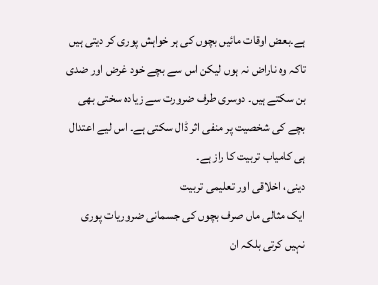ہے۔بعض اوقات مائیں بچوں کی ہر خواہش پوری کر دیتی ہیں تاکہ وہ ناراض نہ ہوں لیکن اس سے بچے خود غرض اور ضدی بن سکتے ہیں۔ دوسری طرف ضرورت سے زیادہ سختی بھی بچے کی شخصیت پر منفی اثر ڈال سکتی ہے۔ اس لیے اعتدال ہی کامیاب تربیت کا راز ہے۔
دینی، اخلاقی اور تعلیمی تربیت
ایک مثالی ماں صرف بچوں کی جسمانی ضروریات پوری نہیں کرتی بلکہ ان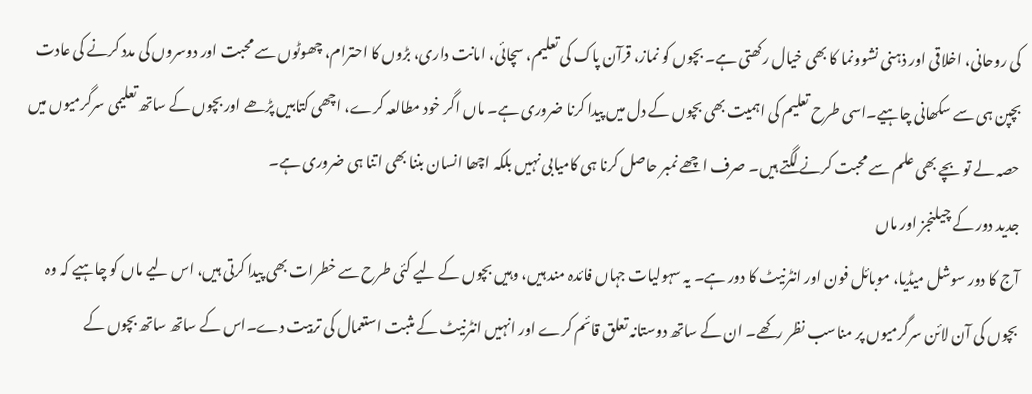کی روحانی، اخلاقی اور ذہنی نشوونما کا بھی خیال رکھتی ہے۔ بچوں کو نماز، قرآن پاک کی تعلیم، سچائی، امانت داری، بڑوں کا احترام، چھوٹوں سے محبت اور دوسروں کی مدد کرنے کی عادت بچپن ہی سے سکھانی چاہیے۔اسی طرح تعلیم کی اہمیت بھی بچوں کے دل میں پیدا کرنا ضروری ہے۔ ماں اگر خود مطالعہ کرے، اچھی کتابیں پڑھے اور بچوں کے ساتھ تعلیمی سرگرمیوں میں حصہ لے تو بچے بھی علم سے محبت کرنے لگتے ہیں۔ صرف اچھے نمبر حاصل کرنا ہی کامیابی نہیں بلکہ اچھا انسان بننا بھی اتنا ہی ضروری ہے۔
جدید دور کے چیلنجز اور ماں
آج کا دور سوشل میڈیا، موبائل فون اور انٹرنیٹ کا دور ہے۔ یہ سہولیات جہاں فائدہ مند ہیں، وہیں بچوں کے لیے کئی طرح سے خطرات بھی پیدا کرتی ہیں، اس لیے ماں کو چاہیے کہ وہ بچوں کی آن لائن سرگرمیوں پر مناسب نظر رکھے۔ ان کے ساتھ دوستانہ تعلق قائم کرے اور انہیں انٹرنیٹ کے مثبت استعمال کی تربیت دے۔اس کے ساتھ ساتھ بچوں کے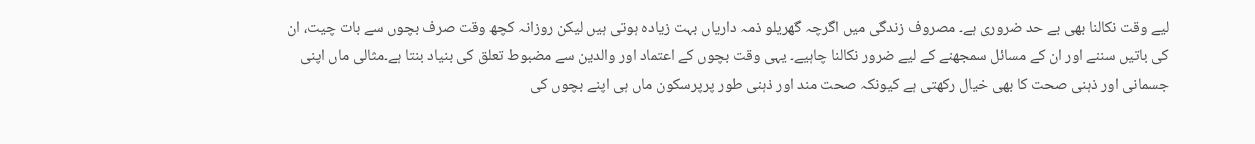لیے وقت نکالنا بھی بے حد ضروری ہے۔ مصروف زندگی میں اگرچہ گھریلو ذمہ داریاں بہت زیادہ ہوتی ہیں لیکن روزانہ کچھ وقت صرف بچوں سے بات چیت، ان کی باتیں سننے اور ان کے مسائل سمجھنے کے لیے ضرور نکالنا چاہیے۔ یہی وقت بچوں کے اعتماد اور والدین سے مضبوط تعلق کی بنیاد بنتا ہے۔مثالی ماں اپنی جسمانی اور ذہنی صحت کا بھی خیال رکھتی ہے کیونکہ صحت مند اور ذہنی طور پرپرسکون ماں ہی اپنے بچوں کی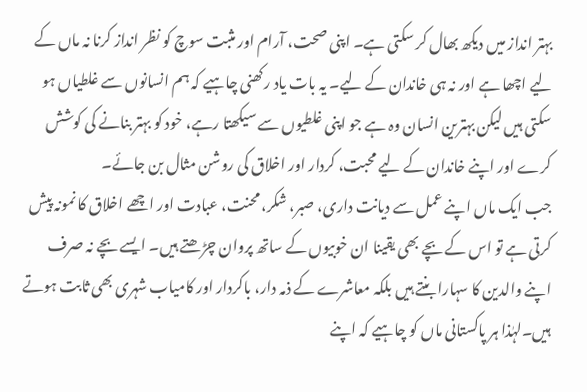بہتر انداز میں دیکھ بھال کر سکتی ہے۔ اپنی صحت، آرام اور مثبت سوچ کو نظر انداز کرنا نہ ماں کے لیے اچھا ہے اور نہ ہی خاندان کے لیے۔ یہ بات یاد رکھنی چاہیے کہ ہم انسانوں سے غلطیاں ہو سکتی ہیں لیکن بہترین انسان وہ ہے جو اپنی غلطیوں سے سیکھتا رہے، خود کو بہتر بنانے کی کوشش کرے اور اپنے خاندان کے لیے محبت، کردار اور اخلاق کی روشن مثال بن جائے۔
جب ایک ماں اپنے عمل سے دیانت داری، صبر، شکر، محنت، عبادت اور اچھے اخلاق کا نمونہ پیش کرتی ہے تو اس کے بچے بھی یقینا ان خوبیوں کے ساتھ پروان چڑھتے ہیں۔ ایسے بچے نہ صرف اپنے والدین کا سہارا بنتے ہیں بلکہ معاشرے کے ذمہ دار، باکردار اور کامیاب شہری بھی ثابت ہوتے ہیں۔لہٰذا ہر پاکستانی ماں کو چاہیے کہ اپنے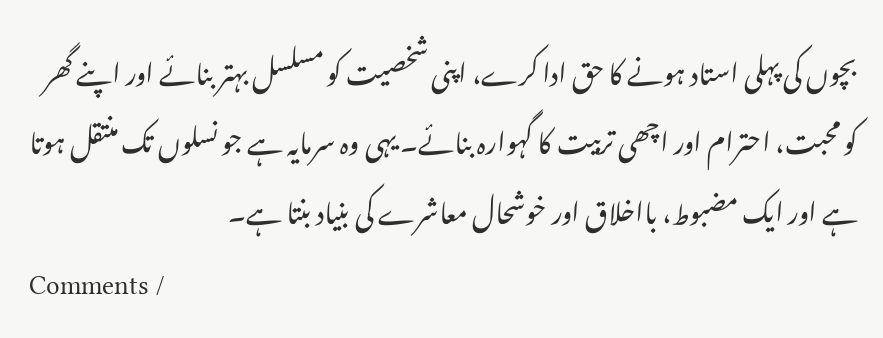بچوں کی پہلی استاد ہونے کا حق ادا کرے، اپنی شخصیت کو مسلسل بہتر بنائے اور اپنے گھر کو محبت، احترام اور اچھی تربیت کا گہوارہ بنائے۔ یہی وہ سرمایہ ہے جو نسلوں تک منتقل ہوتا ہے اور ایک مضبوط، بااخلاق اور خوشحال معاشرے کی بنیاد بنتا ہے۔
Comments /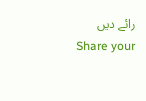رائے دیں
Share your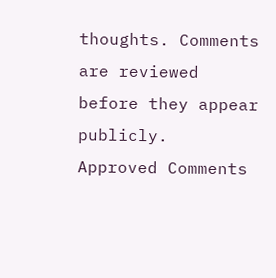thoughts. Comments are reviewed before they appear publicly.
Approved Comments